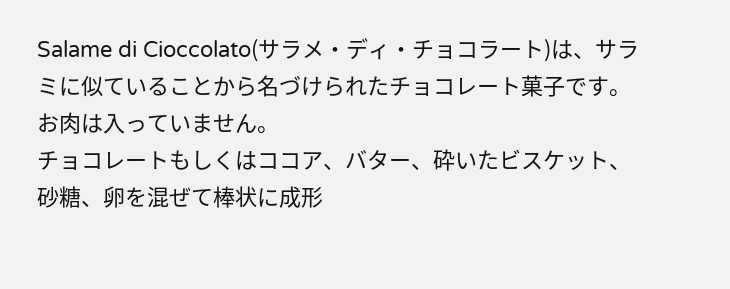Salame di Cioccolato(サラメ・ディ・チョコラート)は、サラミに似ていることから名づけられたチョコレート菓子です。お肉は入っていません。
チョコレートもしくはココア、バター、砕いたビスケット、砂糖、卵を混ぜて棒状に成形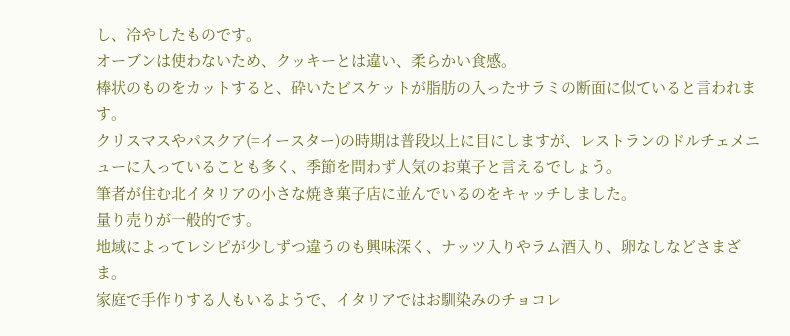し、冷やしたものです。
オーブンは使わないため、クッキーとは違い、柔らかい食感。
棒状のものをカットすると、砕いたビスケットが脂肪の入ったサラミの断面に似ていると言われます。
クリスマスやパスクア(=イースター)の時期は普段以上に目にしますが、レストランのドルチェメニューに入っていることも多く、季節を問わず人気のお菓子と言えるでしょう。
筆者が住む北イタリアの小さな焼き菓子店に並んでいるのをキャッチしました。
量り売りが一般的です。
地域によってレシピが少しずつ違うのも興味深く、ナッツ入りやラム酒入り、卵なしなどさまざま。
家庭で手作りする人もいるようで、イタリアではお馴染みのチョコレ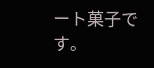ート菓子です。